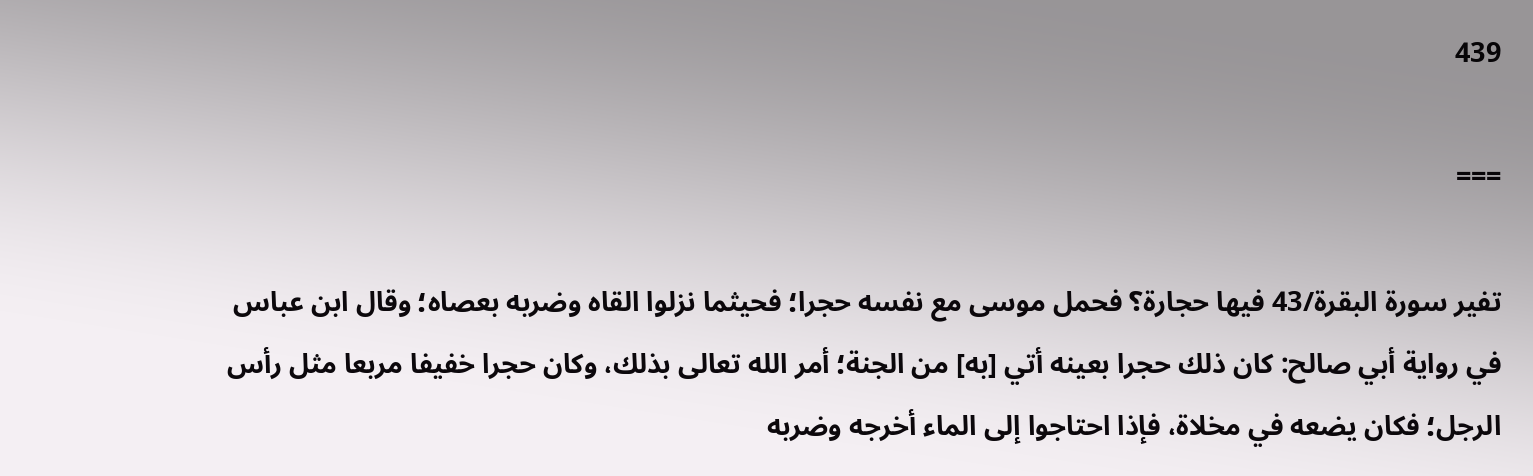439

===

تفير سورة البقرة/43 فيها حجارة؟ فحمل موسى مع نفسه حجرا؛ فحيثما نزلوا القاه وضربه بعصاه؛ وقال ابن عباس في رواية أبي صالح: كان ذلك حجرا بعينه أتي [به] من الجنة؛ أمر الله تعالى بذلك، وكان حجرا خفيفا مربعا مثل رأس الرجل؛ فكان يضعه في مخلاة، فإذا احتاجوا إلى الماء أخرجه وضربه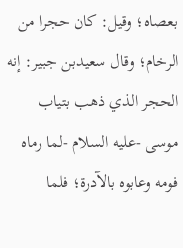بعصاه؛ وقيل: كان حجرا من الرخام؛ وقال سعيدبن جبير: إنه الحجر الذي ذهب بتياب موسى -عليه السلام -لما رماه فومه وعابوه بالآدرة؛ فلما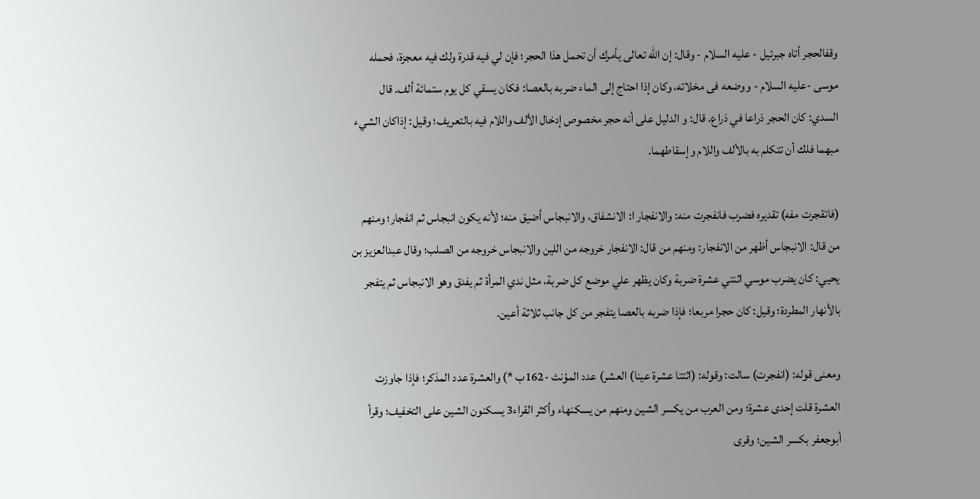وقفالحجر أتاه جبرئيل - عليه السلام - وقال: إن الله تعالى يأمرك أن تحمل هذا الحجر؛ فإن لي فيه قدرة ولك فيه معجزة، فحمله موسى -عليه السلام - ووضعه فى مخلاته، وكان إذا احتاج إلى الماء ضربه بالعصا: فكان يسقي كل يوم ستمائة ألف. قال السدي: كان الحجر ذراعا في ذراع. قال: و الدليل على أنه حجر مخصوص إدخال الألف واللام فيه بالتعريف؛ وقيل: إذاكان الشيء مبهما فلك أن تتكلم به بالألف واللام وإسقاطهما.

(فاتقجرت مفه) تقديره فضرب فانفجرت منه: والانفجار ا: الانشفاق، والانبجاس أضيق منه؛ لأنه يكون انبجاس ثم انفجار؛ ومنهم من قال: الانبجاس أظهر من الانفجار: ومنهم من قال: الانفجار خروجه من اللين والانبجاس خروجه من الصلب؛ وقال عبدالعزيز بن يحيي: كان يضرب موسي اثنتي عشرة ضربة وكان يظهر علي موضع كل ضربة، مثل ندي المرأة ثم يفدق وهو الانبجاس ثم يتفجر بالأنهار المطردة؛ وقيل: كان حجرا مربعا؛ فإذا ضربه بالعصا يتفجر من كل جانب ثلاثة أعين.

ومعنى قوله: (انفجرت) سالت: وقوله: (اثتتا عشرة عينا) العشر) عدد المؤنث -162ب *) والعشرة عدد المذكر؛ فإذا جاوزت العشرة قلت إحدى عشرة؛ ومن العرب من يكسر الشين ومنهم من يسكنهاء وأكثر القراء3 يسكنون الشين على التخفيف؛ وقرأ أبوجعفر بكسر الشين؛ وقرى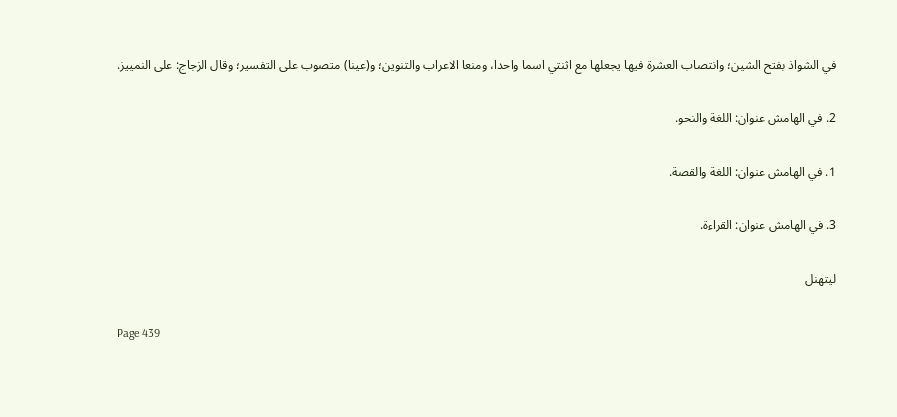في الشواذ بفتح الشين؛ وانتصاب العشرة فيها يجعلها مع اثنتي اسما واحدا، ومنعا الاعراب والتنوين؛ و(عينا) متصوب على التفسير؛ وقال الزجاج: على النمييز.

2. في الهامش عنوان: اللغة والنحو.

1. في الهامش عنوان: اللغة والقصة.

3. في الهامش عنوان: القراءة.

ليتهنل

Page 439